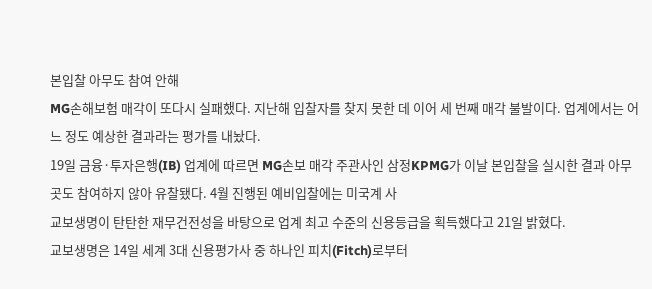본입찰 아무도 참여 안해
MG손해보험 매각이 또다시 실패했다. 지난해 입찰자를 찾지 못한 데 이어 세 번째 매각 불발이다. 업계에서는 어느 정도 예상한 결과라는 평가를 내놨다.
19일 금융·투자은행(IB) 업계에 따르면 MG손보 매각 주관사인 삼정KPMG가 이날 본입찰을 실시한 결과 아무 곳도 참여하지 않아 유찰됐다. 4월 진행된 예비입찰에는 미국계 사
교보생명이 탄탄한 재무건전성을 바탕으로 업계 최고 수준의 신용등급을 획득했다고 21일 밝혔다.
교보생명은 14일 세계 3대 신용평가사 중 하나인 피치(Fitch)로부터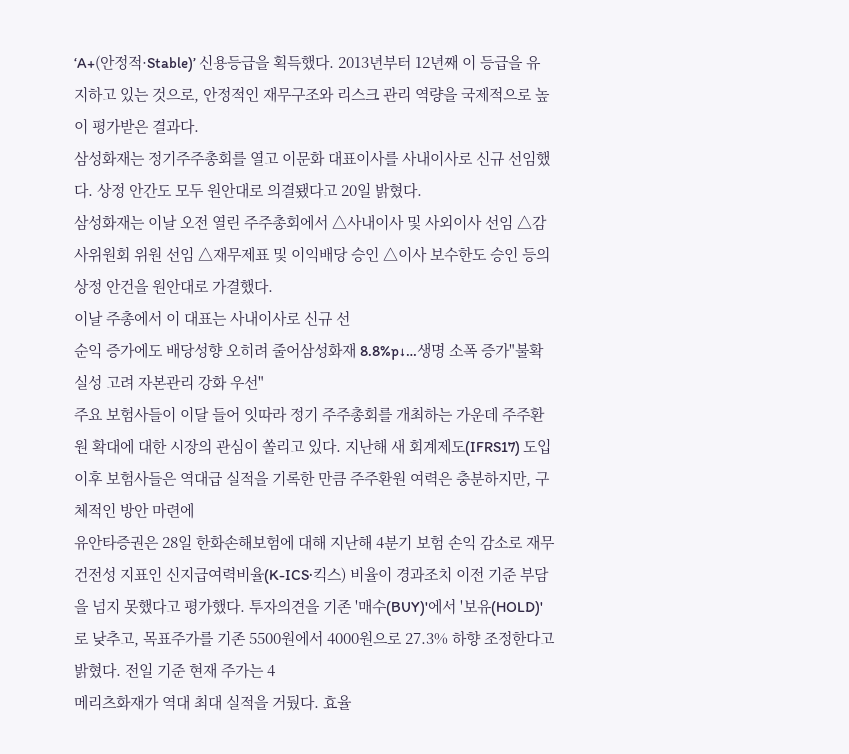‘A+(안정적·Stable)’ 신용등급을 획득했다. 2013년부터 12년째 이 등급을 유지하고 있는 것으로, 안정적인 재무구조와 리스크 관리 역량을 국제적으로 높이 평가받은 결과다.
삼성화재는 정기주주총회를 열고 이문화 대표이사를 사내이사로 신규 선임했다. 상정 안간도 모두 원안대로 의결됐다고 20일 밝혔다.
삼성화재는 이날 오전 열린 주주총회에서 △사내이사 및 사외이사 선임 △감사위원회 위원 선임 △재무제표 및 이익배당 승인 △이사 보수한도 승인 등의 상정 안건을 원안대로 가결했다.
이날 주총에서 이 대표는 사내이사로 신규 선
순익 증가에도 배당성향 오히려 줄어삼성화재 8.8%p↓…생명 소폭 증가"불확실성 고려 자본관리 강화 우선"
주요 보험사들이 이달 들어 잇따라 정기 주주총회를 개최하는 가운데 주주환원 확대에 대한 시장의 관심이 쏠리고 있다. 지난해 새 회계제도(IFRS17) 도입 이후 보험사들은 역대급 실적을 기록한 만큼 주주환원 여력은 충분하지만, 구체적인 방안 마련에
유안타증권은 28일 한화손해보험에 대해 지난해 4분기 보험 손익 감소로 재무건전성 지표인 신지급여력비율(K-ICS·킥스) 비율이 경과조치 이전 기준 부담을 넘지 못했다고 평가했다. 투자의견을 기존 '매수(BUY)'에서 '보유(HOLD)'로 낮추고, 목표주가를 기존 5500원에서 4000원으로 27.3% 하향 조정한다고 밝혔다. 전일 기준 현재 주가는 4
메리츠화재가 역대 최대 실적을 거뒀다. 효율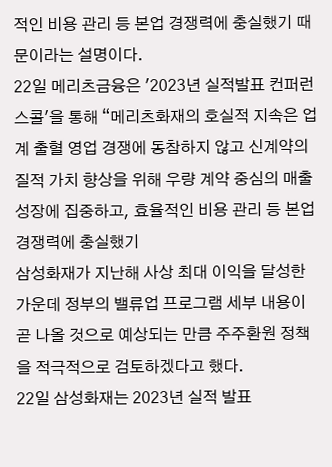적인 비용 관리 등 본업 경쟁력에 충실했기 때문이라는 설명이다.
22일 메리츠금융은 '2023년 실적발표 컨퍼런스콜'을 통해 “메리츠화재의 호실적 지속은 업계 출혈 영업 경쟁에 동참하지 않고 신계약의 질적 가치 향상을 위해 우량 계약 중심의 매출 성장에 집중하고, 효율적인 비용 관리 등 본업 경쟁력에 충실했기
삼성화재가 지난해 사상 최대 이익을 달성한 가운데 정부의 밸류업 프로그램 세부 내용이 곧 나올 것으로 예상되는 만큼 주주환원 정책을 적극적으로 검토하겠다고 했다.
22일 삼성화재는 2023년 실적 발표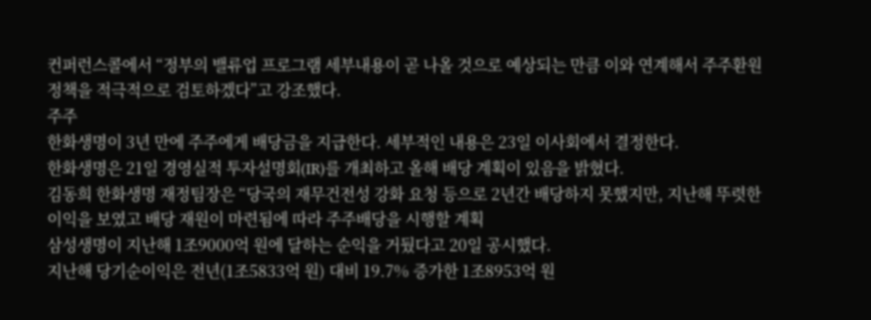컨퍼런스콜에서 “정부의 밸류업 프로그램 세부내용이 곧 나올 것으로 예상되는 만큼 이와 연계해서 주주환원 정책을 적극적으로 검토하겠다”고 강조했다.
주주
한화생명이 3년 만에 주주에게 배당금을 지급한다. 세부적인 내용은 23일 이사회에서 결정한다.
한화생명은 21일 경영실적 투자설명회(IR)를 개최하고 올해 배당 계획이 있음을 밝혔다.
김동희 한화생명 재정팀장은 “당국의 재무건전성 강화 요청 등으로 2년간 배당하지 못했지만, 지난해 뚜렷한 이익을 보였고 배당 재원이 마련됨에 따라 주주배당을 시행할 계획
삼성생명이 지난해 1조9000억 원에 달하는 순익을 거뒀다고 20일 공시했다.
지난해 당기순이익은 전년(1조5833억 원) 대비 19.7% 증가한 1조8953억 원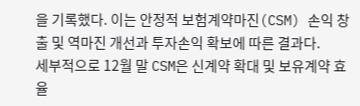을 기록했다. 이는 안정적 보험계약마진(CSM) 손익 창출 및 역마진 개선과 투자손익 확보에 따른 결과다.
세부적으로 12월 말 CSM은 신계약 확대 및 보유계약 효율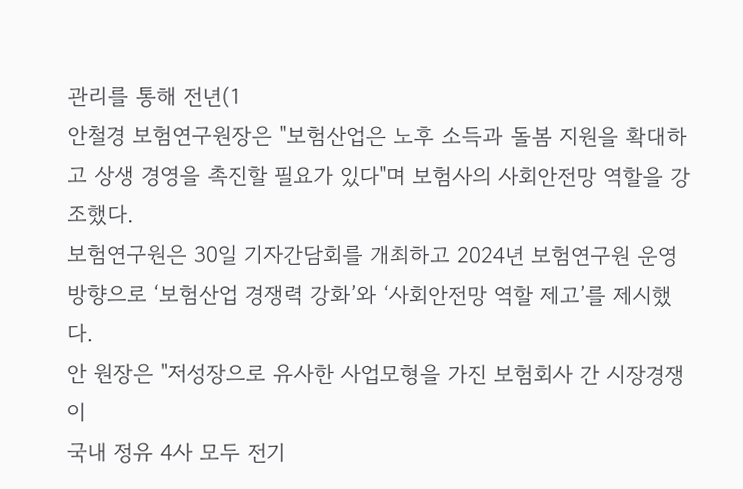관리를 통해 전년(1
안철경 보험연구원장은 "보험산업은 노후 소득과 돌봄 지원을 확대하고 상생 경영을 촉진할 필요가 있다"며 보험사의 사회안전망 역할을 강조했다.
보험연구원은 30일 기자간담회를 개최하고 2024년 보험연구원 운영 방향으로 ‘보험산업 경쟁력 강화’와 ‘사회안전망 역할 제고’를 제시했다.
안 원장은 "저성장으로 유사한 사업모형을 가진 보험회사 간 시장경쟁이
국내 정유 4사 모두 전기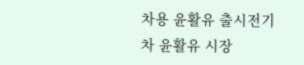차용 윤활유 출시전기차 윤활유 시장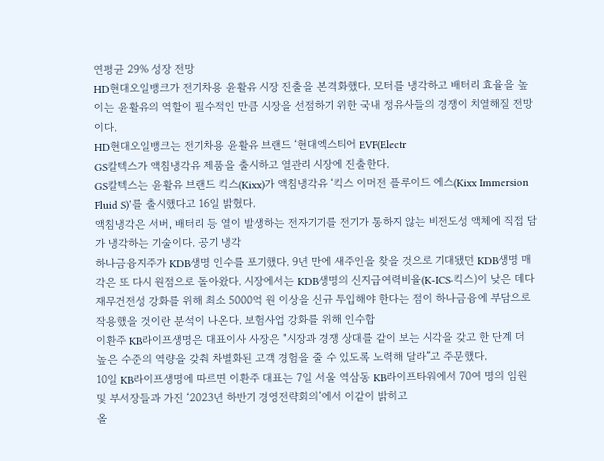연평균 29% 성장 전망
HD현대오일뱅크가 전기차용 윤활유 시장 진출을 본격화했다. 모터를 냉각하고 배터리 효율을 높이는 윤활유의 역할이 필수적인 만큼 시장을 선점하기 위한 국내 정유사들의 경쟁이 치열해질 전망이다.
HD현대오일뱅크는 전기차용 윤활유 브랜드 ‘현대엑스티어 EVF(Electr
GS칼텍스가 액침냉각유 제품을 출시하고 열관리 시장에 진출한다.
GS칼텍스는 윤활유 브랜드 킥스(Kixx)가 액침냉각유 ‘킥스 이머전 플루이드 에스(Kixx Immersion Fluid S)’를 출시했다고 16일 밝혔다.
액침냉각은 서버, 배터리 등 열이 발생하는 전자기기를 전기가 통하지 않는 비전도성 액체에 직접 담가 냉각하는 기술이다. 공기 냉각
하나금융지주가 KDB생명 인수를 포기했다. 9년 만에 새주인을 찾을 것으로 기대됐던 KDB생명 매각은 또 다시 원점으로 돌아왔다. 시장에서는 KDB생명의 신지급여력비율(K-ICS·킥스)이 낮은 데다 재무건전성 강화를 위해 최소 5000억 원 이상을 신규 투입해야 한다는 점이 하나금융에 부담으로 작용했을 것이란 분석이 나온다. 보험사업 강화를 위해 인수합
이환주 KB라이프생명은 대표이사 사장은 "시장과 경쟁 상대를 같이 보는 시각을 갖고 한 단계 더 높은 수준의 역량을 갖춰 차별화된 고객 경험을 줄 수 있도록 노력해 달라”고 주문했다.
10일 KB라이프생명에 따르면 이환주 대표는 7일 서울 역삼동 KB라이프타워에서 70여 명의 임원 및 부서장들과 가진 ‘2023년 하반기 경영전략회의’에서 이같이 밝히고
올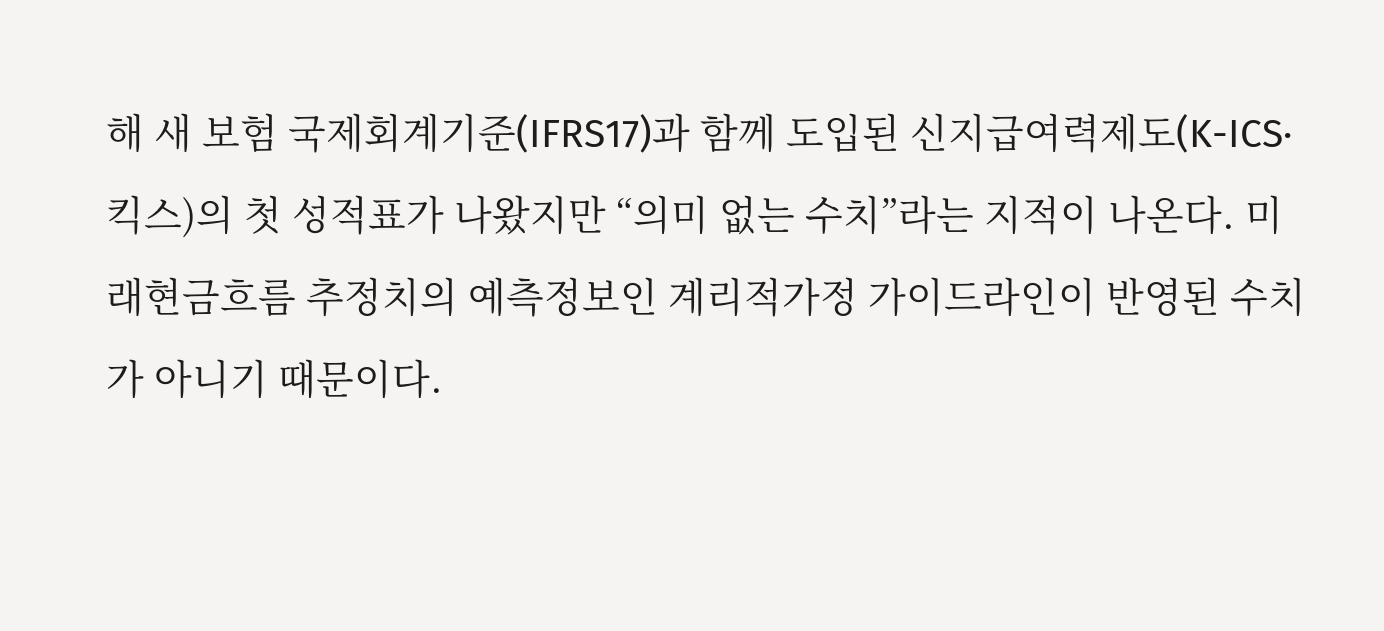해 새 보험 국제회계기준(IFRS17)과 함께 도입된 신지급여력제도(K-ICS·킥스)의 첫 성적표가 나왔지만 “의미 없는 수치”라는 지적이 나온다. 미래현금흐름 추정치의 예측정보인 계리적가정 가이드라인이 반영된 수치가 아니기 때문이다.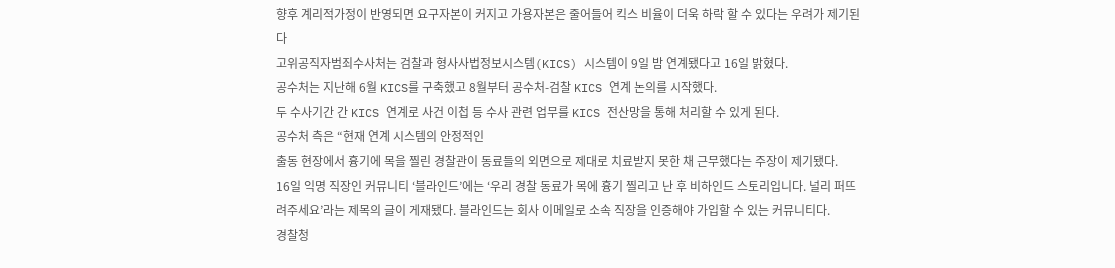향후 계리적가정이 반영되면 요구자본이 커지고 가용자본은 줄어들어 킥스 비율이 더욱 하락 할 수 있다는 우려가 제기된다
고위공직자범죄수사처는 검찰과 형사사법정보시스템(KICS) 시스템이 9일 밤 연계됐다고 16일 밝혔다.
공수처는 지난해 6월 KICS를 구축했고 8월부터 공수처-검찰 KICS 연계 논의를 시작했다.
두 수사기간 간 KICS 연계로 사건 이첩 등 수사 관련 업무를 KICS 전산망을 통해 처리할 수 있게 된다.
공수처 측은 “현재 연계 시스템의 안정적인
출동 현장에서 흉기에 목을 찔린 경찰관이 동료들의 외면으로 제대로 치료받지 못한 채 근무했다는 주장이 제기됐다.
16일 익명 직장인 커뮤니티 ‘블라인드’에는 ‘우리 경찰 동료가 목에 흉기 찔리고 난 후 비하인드 스토리입니다. 널리 퍼뜨려주세요’라는 제목의 글이 게재됐다. 블라인드는 회사 이메일로 소속 직장을 인증해야 가입할 수 있는 커뮤니티다.
경찰청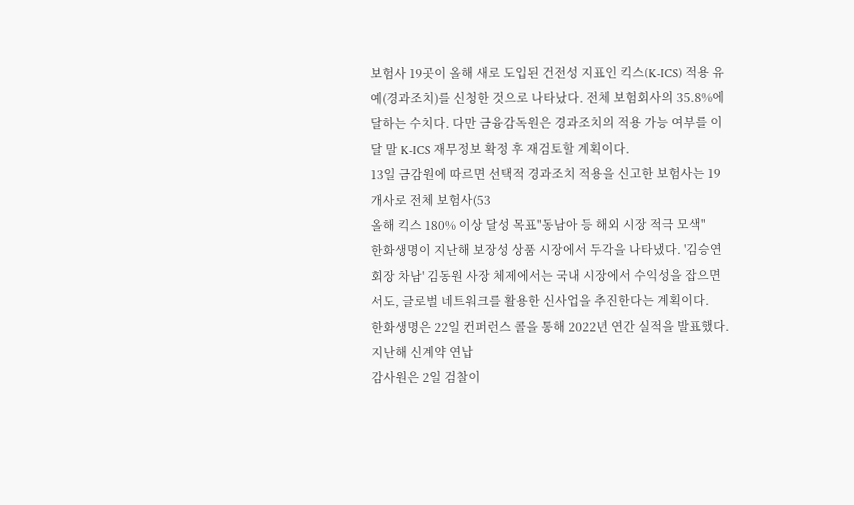보험사 19곳이 올해 새로 도입된 건전성 지표인 킥스(K-ICS) 적용 유예(경과조치)를 신청한 것으로 나타났다. 전체 보험회사의 35.8%에 달하는 수치다. 다만 금융감독원은 경과조치의 적용 가능 여부를 이달 말 K-ICS 재무정보 확정 후 재검토할 계획이다.
13일 금감원에 따르면 선택적 경과조치 적용을 신고한 보험사는 19개사로 전체 보험사(53
올해 킥스 180% 이상 달성 목표"동남아 등 해외 시장 적극 모색"
한화생명이 지난해 보장성 상품 시장에서 두각을 나타냈다. '김승연 회장 차남' 김동원 사장 체제에서는 국내 시장에서 수익성을 잡으면서도, 글로벌 네트워크를 활용한 신사업을 추진한다는 계획이다.
한화생명은 22일 컨퍼런스 콜을 통해 2022년 연간 실적을 발표했다. 지난해 신계약 연납
감사원은 2일 검찰이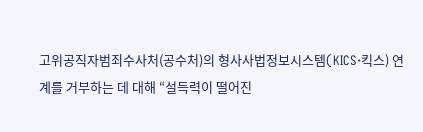고위공직자범죄수사처(공수처)의 형사사법정보시스템(KICS·킥스) 연계를 거부하는 데 대해 “설득력이 떨어진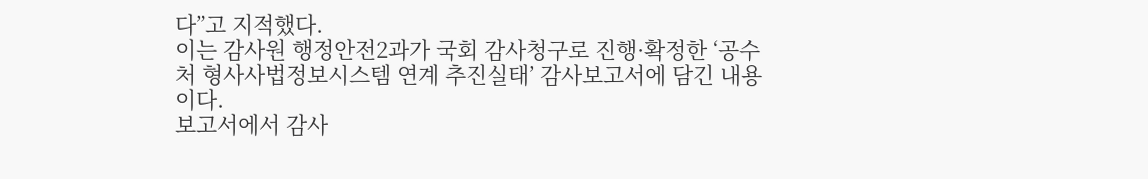다”고 지적했다.
이는 감사원 행정안전2과가 국회 감사청구로 진행·확정한 ‘공수처 형사사법정보시스템 연계 추진실태’ 감사보고서에 담긴 내용이다.
보고서에서 감사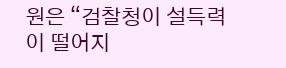원은 “검찰청이 설득력이 떨어지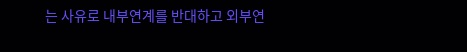는 사유로 내부연계를 반대하고 외부연